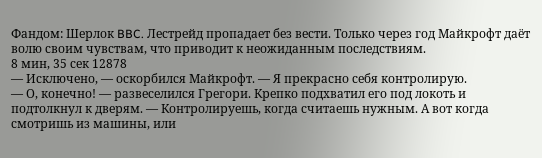Фандом: Шерлок BBC. Лестрейд пропадает без вести. Только через год Майкрофт даёт волю своим чувствам, что приводит к неожиданным последствиям.
8 мин, 35 сек 12878
— Исключено, — оскорбился Майкрофт. — Я прекрасно себя контролирую.
— О, конечно! — развеселился Грегори. Крепко подхватил его под локоть и подтолкнул к дверям. — Контролируешь, когда считаешь нужным. А вот когда смотришь из машины, или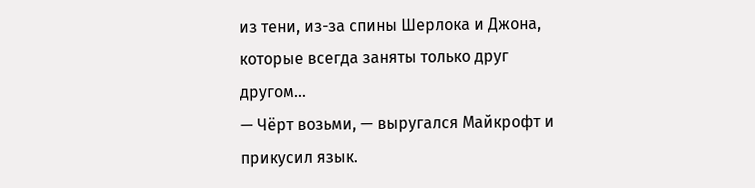из тени, из-за спины Шерлока и Джона, которые всегда заняты только друг другом…
— Чёрт возьми, — выругался Майкрофт и прикусил язык.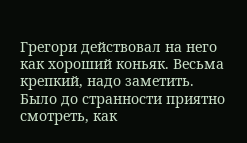Грегори действовал на него как хороший коньяк. Весьма крепкий, надо заметить. Было до странности приятно смотреть, как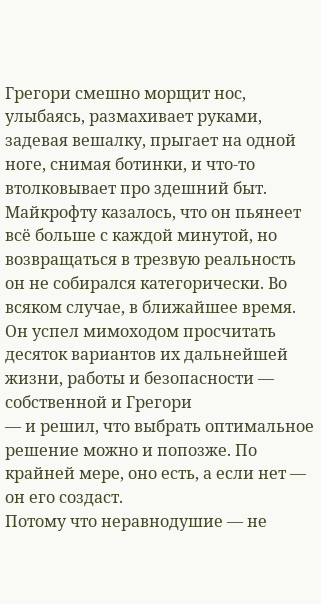Грегори смешно морщит нос, улыбаясь, размахивает руками, задевая вешалку, прыгает на одной ноге, снимая ботинки, и что-то втолковывает про здешний быт. Майкрофту казалось, что он пьянеет всё больше с каждой минутой, но возвращаться в трезвую реальность он не собирался категорически. Во всяком случае, в ближайшее время.
Он успел мимоходом просчитать десяток вариантов их дальнейшей жизни, работы и безопасности — собственной и Грегори
— и решил, что выбрать оптимальное решение можно и попозже. По крайней мере, оно есть, а если нет — он его создаст.
Потому что неравнодушие — не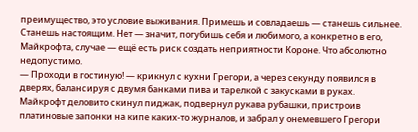преимущество, это условие выживания. Примешь и совладаешь — станешь сильнее. Станешь настоящим. Нет — значит, погубишь себя и любимого, а конкретно в его, Майкрофта, случае — ещё есть риск создать неприятности Короне. Что абсолютно недопустимо.
— Проходи в гостиную! — крикнул с кухни Грегори, а через секунду появился в дверях, балансируя с двумя банками пива и тарелкой с закусками в руках. Майкрофт деловито скинул пиджак, подвернул рукава рубашки, пристроив платиновые запонки на кипе каких-то журналов, и забрал у онемевшего Грегори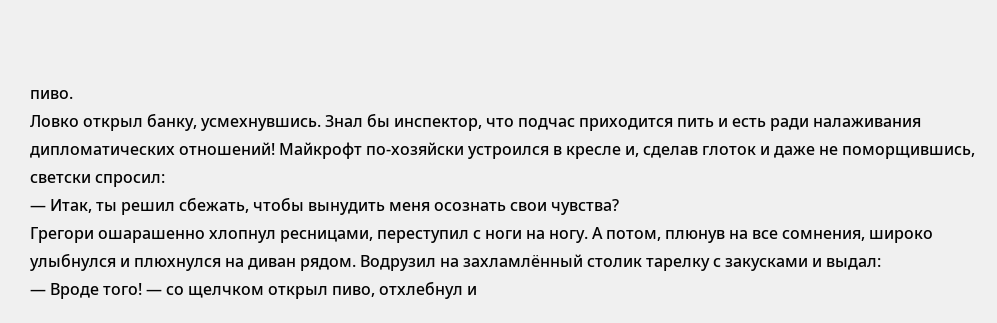пиво.
Ловко открыл банку, усмехнувшись. Знал бы инспектор, что подчас приходится пить и есть ради налаживания дипломатических отношений! Майкрофт по-хозяйски устроился в кресле и, сделав глоток и даже не поморщившись, светски спросил:
— Итак, ты решил сбежать, чтобы вынудить меня осознать свои чувства?
Грегори ошарашенно хлопнул ресницами, переступил с ноги на ногу. А потом, плюнув на все сомнения, широко улыбнулся и плюхнулся на диван рядом. Водрузил на захламлённый столик тарелку с закусками и выдал:
— Вроде того! — со щелчком открыл пиво, отхлебнул и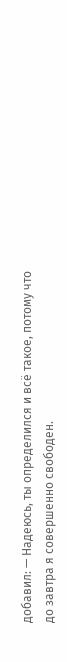добавил: — Надеюсь, ты определился и всё такое, потому что до завтра я совершенно свободен.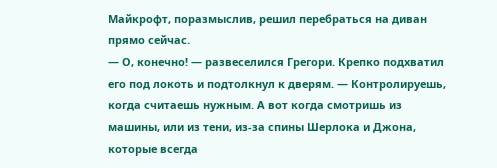Майкрофт, поразмыслив, решил перебраться на диван прямо сейчас.
— О, конечно! — развеселился Грегори. Крепко подхватил его под локоть и подтолкнул к дверям. — Контролируешь, когда считаешь нужным. А вот когда смотришь из машины, или из тени, из-за спины Шерлока и Джона, которые всегда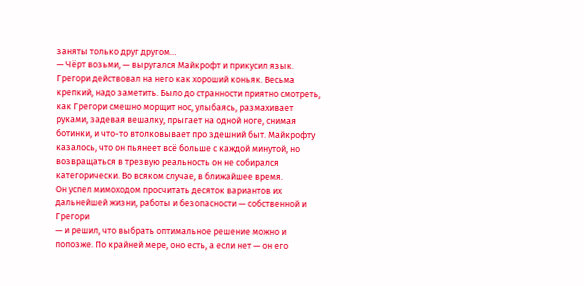заняты только друг другом…
— Чёрт возьми, — выругался Майкрофт и прикусил язык. Грегори действовал на него как хороший коньяк. Весьма крепкий, надо заметить. Было до странности приятно смотреть, как Грегори смешно морщит нос, улыбаясь, размахивает руками, задевая вешалку, прыгает на одной ноге, снимая ботинки, и что-то втолковывает про здешний быт. Майкрофту казалось, что он пьянеет всё больше с каждой минутой, но возвращаться в трезвую реальность он не собирался категорически. Во всяком случае, в ближайшее время.
Он успел мимоходом просчитать десяток вариантов их дальнейшей жизни, работы и безопасности — собственной и Грегори
— и решил, что выбрать оптимальное решение можно и попозже. По крайней мере, оно есть, а если нет — он его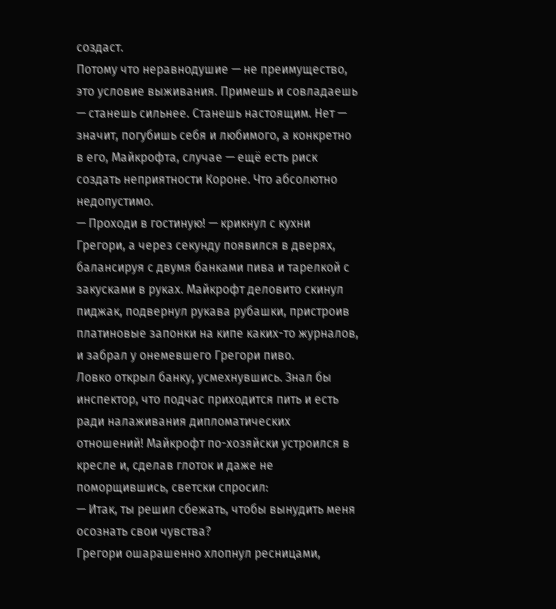создаст.
Потому что неравнодушие — не преимущество, это условие выживания. Примешь и совладаешь — станешь сильнее. Станешь настоящим. Нет — значит, погубишь себя и любимого, а конкретно в его, Майкрофта, случае — ещё есть риск создать неприятности Короне. Что абсолютно недопустимо.
— Проходи в гостиную! — крикнул с кухни Грегори, а через секунду появился в дверях, балансируя с двумя банками пива и тарелкой с закусками в руках. Майкрофт деловито скинул пиджак, подвернул рукава рубашки, пристроив платиновые запонки на кипе каких-то журналов, и забрал у онемевшего Грегори пиво.
Ловко открыл банку, усмехнувшись. Знал бы инспектор, что подчас приходится пить и есть ради налаживания дипломатических отношений! Майкрофт по-хозяйски устроился в кресле и, сделав глоток и даже не поморщившись, светски спросил:
— Итак, ты решил сбежать, чтобы вынудить меня осознать свои чувства?
Грегори ошарашенно хлопнул ресницами,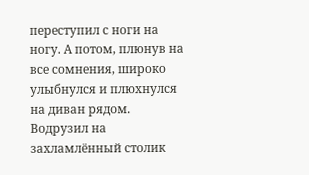переступил с ноги на ногу. А потом, плюнув на все сомнения, широко улыбнулся и плюхнулся на диван рядом. Водрузил на захламлённый столик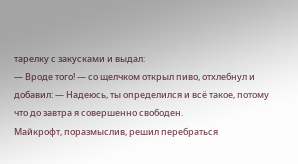тарелку с закусками и выдал:
— Вроде того! — со щелчком открыл пиво, отхлебнул и добавил: — Надеюсь, ты определился и всё такое, потому что до завтра я совершенно свободен.
Майкрофт, поразмыслив, решил перебраться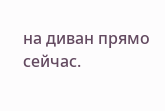на диван прямо сейчас.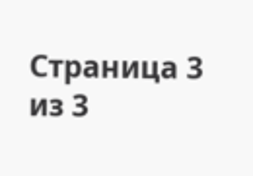Страница 3 из 3